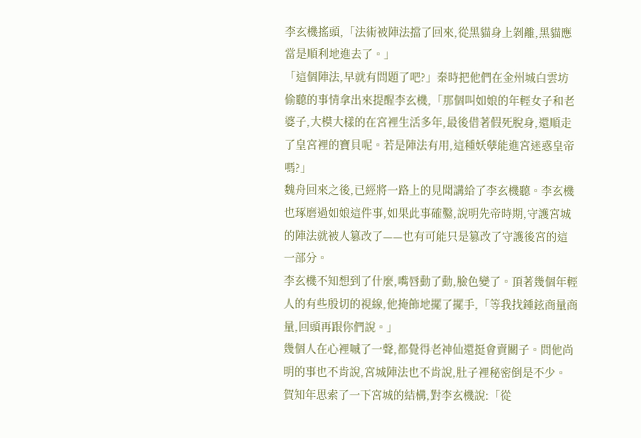李玄機搖頭,「法術被陣法擋了回來,從黑貓身上剝離,黑貓應當是順利地進去了。」
「這個陣法,早就有問題了吧?」秦時把他們在金州城白雲坊偷聽的事情拿出來提醒李玄機,「那個叫如娘的年輕女子和老婆子,大模大樣的在宮裡生活多年,最後借著假死脫身,還順走了皇宮裡的寶貝呢。若是陣法有用,這種妖孽能進宮迷惑皇帝嗎?」
魏舟回來之後,已經將一路上的見聞講給了李玄機聽。李玄機也琢磨過如娘這件事,如果此事確鑿,說明先帝時期,守護宮城的陣法就被人篡改了——也有可能只是篡改了守護後宮的這一部分。
李玄機不知想到了什麼,嘴唇動了動,臉色變了。頂著幾個年輕人的有些殷切的視線,他掩飾地擺了擺手,「等我找鍾鉉商量商量,回頭再跟你們說。」
幾個人在心裡嘁了一聲,都覺得老神仙還挺會賣關子。問他尚明的事也不肯說,宮城陣法也不肯說,肚子裡秘密倒是不少。
賀知年思索了一下宮城的結構,對李玄機說:「從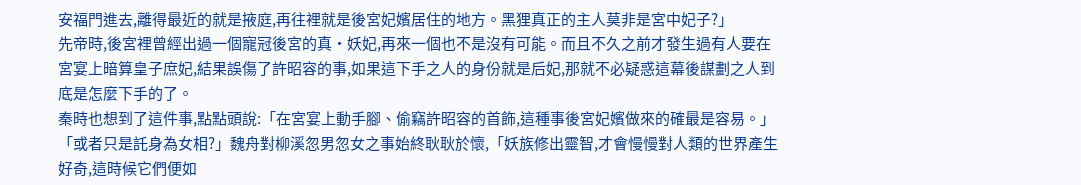安福門進去,離得最近的就是掖庭,再往裡就是後宮妃嬪居住的地方。黑狸真正的主人莫非是宮中妃子?」
先帝時,後宮裡曾經出過一個寵冠後宮的真·妖妃,再來一個也不是沒有可能。而且不久之前才發生過有人要在宮宴上暗算皇子庶妃,結果誤傷了許昭容的事,如果這下手之人的身份就是后妃,那就不必疑惑這幕後謀劃之人到底是怎麼下手的了。
秦時也想到了這件事,點點頭說:「在宮宴上動手腳、偷竊許昭容的首飾,這種事後宮妃嬪做來的確最是容易。」
「或者只是託身為女相?」魏舟對柳溪忽男忽女之事始終耿耿於懷,「妖族修出靈智,才會慢慢對人類的世界產生好奇,這時候它們便如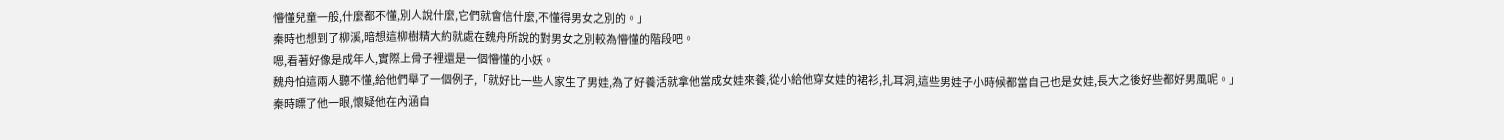懵懂兒童一般,什麼都不懂,別人說什麼,它們就會信什麼,不懂得男女之別的。」
秦時也想到了柳溪,暗想這柳樹精大約就處在魏舟所說的對男女之別較為懵懂的階段吧。
嗯,看著好像是成年人,實際上骨子裡還是一個懵懂的小妖。
魏舟怕這兩人聽不懂,給他們舉了一個例子,「就好比一些人家生了男娃,為了好養活就拿他當成女娃來養,從小給他穿女娃的裙衫,扎耳洞,這些男娃子小時候都當自己也是女娃,長大之後好些都好男風呢。」
秦時瞟了他一眼,懷疑他在內涵自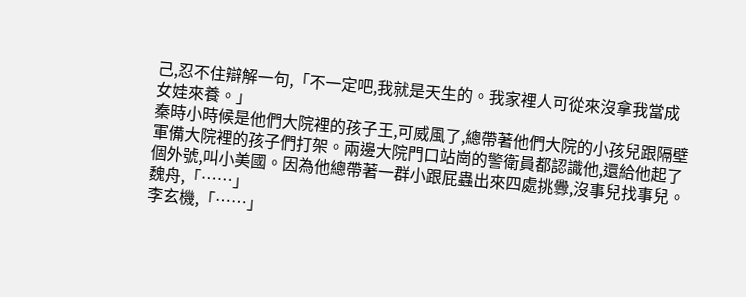己,忍不住辯解一句,「不一定吧,我就是天生的。我家裡人可從來沒拿我當成女娃來養。」
秦時小時候是他們大院裡的孩子王,可威風了,總帶著他們大院的小孩兒跟隔壁軍備大院裡的孩子們打架。兩邊大院門口站崗的警衛員都認識他,還給他起了個外號,叫小美國。因為他總帶著一群小跟屁蟲出來四處挑釁,沒事兒找事兒。
魏舟,「……」
李玄機,「……」